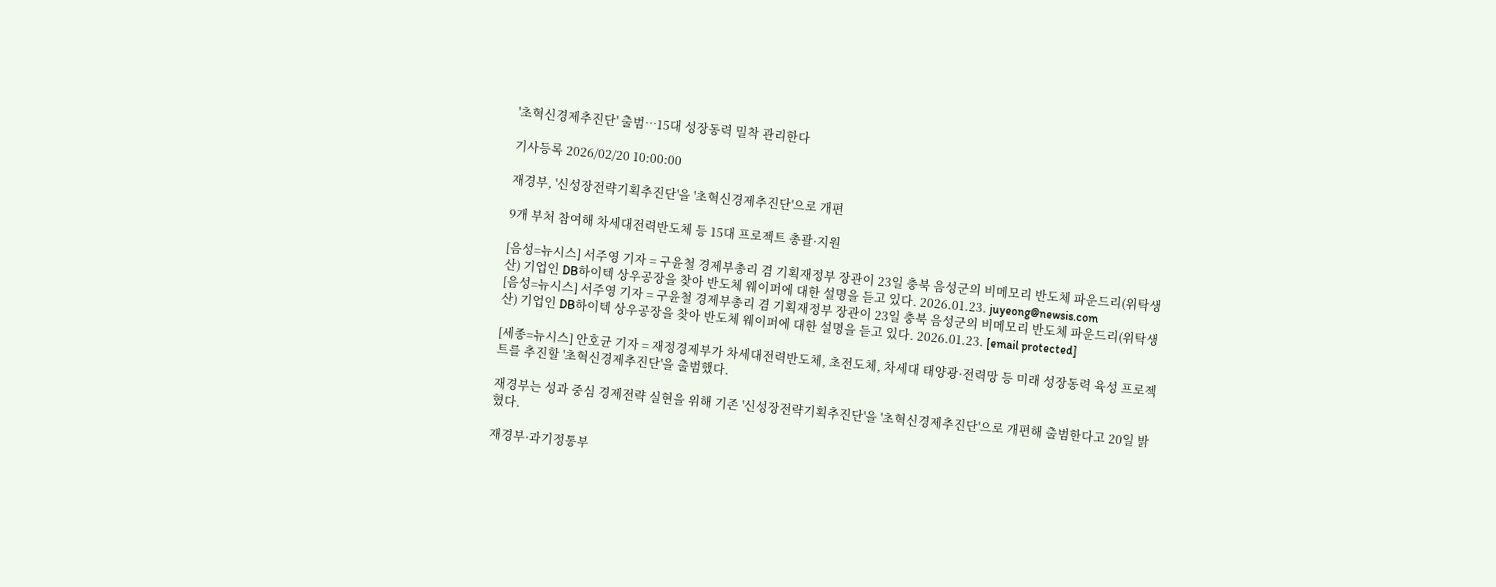'초혁신경제추진단' 출범…15대 성장동력 밀착 관리한다

기사등록 2026/02/20 10:00:00

재경부, '신성장전략기획추진단'을 '초혁신경제추진단'으로 개편

9개 부처 참여해 차세대전력반도체 등 15대 프로젝트 총괄·지원

[음성=뉴시스] 서주영 기자 = 구윤철 경제부총리 겸 기획재정부 장관이 23일 충북 음성군의 비메모리 반도체 파운드리(위탁생산) 기업인 DB하이텍 상우공장을 찾아 반도체 웨이퍼에 대한 설명을 듣고 있다. 2026.01.23. juyeong@newsis.com
[음성=뉴시스] 서주영 기자 = 구윤철 경제부총리 겸 기획재정부 장관이 23일 충북 음성군의 비메모리 반도체 파운드리(위탁생산) 기업인 DB하이텍 상우공장을 찾아 반도체 웨이퍼에 대한 설명을 듣고 있다. 2026.01.23. [email protected]

[세종=뉴시스] 안호균 기자 = 재정경제부가 차세대전력반도체, 초전도체, 차세대 태양광·전력망 등 미래 성장동력 육성 프로젝트를 추진할 '초혁신경제추진단'을 출범했다.

재경부는 성과 중심 경제전략 실현을 위해 기존 '신성장전략기획추진단'을 '초혁신경제추진단'으로 개편해 출범한다고 20일 밝혔다.

재경부·과기정통부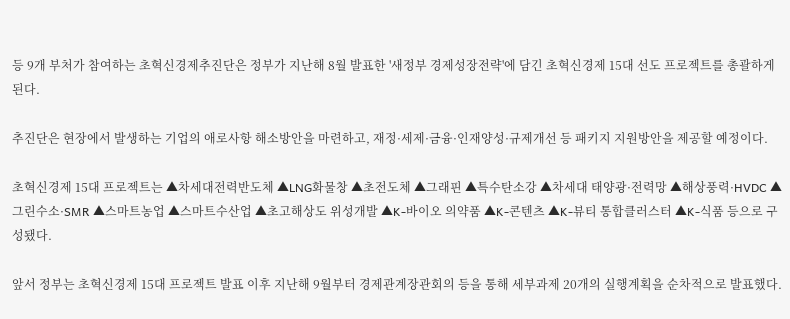등 9개 부처가 참여하는 초혁신경제추진단은 정부가 지난해 8월 발표한 '새정부 경제성장전략'에 담긴 초혁신경제 15대 선도 프로젝트를 총괄하게 된다.

추진단은 현장에서 발생하는 기업의 애로사항 해소방안을 마련하고, 재정·세제·금융·인재양성·규제개선 등 패키지 지원방안을 제공할 예정이다.

초혁신경제 15대 프로젝트는 ▲차세대전력반도체 ▲LNG화물창 ▲초전도체 ▲그래핀 ▲특수탄소강 ▲차세대 태양광·전력망 ▲해상풍력·HVDC ▲그린수소·SMR ▲스마트농업 ▲스마트수산업 ▲초고해상도 위성개발 ▲K-바이오 의약품 ▲K-콘텐츠 ▲K-뷰티 통합클러스터 ▲K-식품 등으로 구성됐다.

앞서 정부는 초혁신경제 15대 프로젝트 발표 이후 지난해 9월부터 경제관계장관회의 등을 통해 세부과제 20개의 실행계획을 순차적으로 발표했다.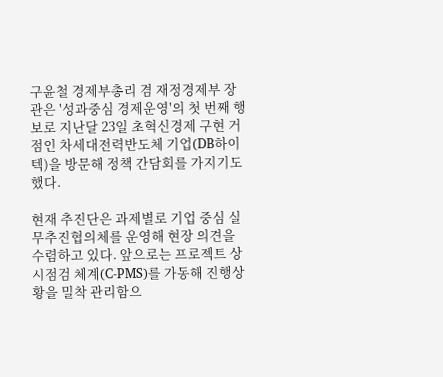구윤철 경제부총리 겸 재정경제부 장관은 '성과중심 경제운영'의 첫 번째 행보로 지난달 23일 초혁신경제 구현 거점인 차세대전력반도체 기업(DB하이텍)을 방문해 정책 간담회를 가지기도 했다.

현재 추진단은 과제별로 기업 중심 실무추진협의체를 운영해 현장 의견을 수렴하고 있다. 앞으로는 프로젝트 상시점검 체계(C-PMS)를 가동해 진행상황을 밀착 관리함으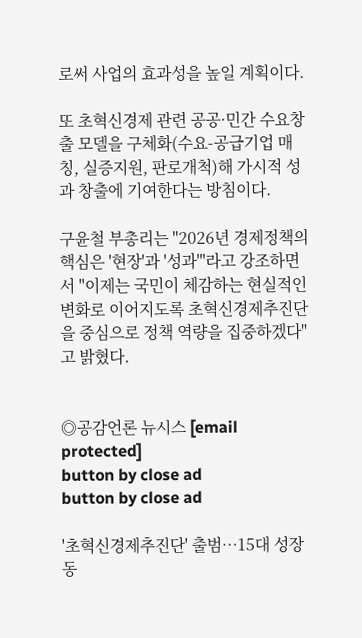로써 사업의 효과성을 높일 계획이다.

또 초혁신경제 관련 공공·민간 수요창출 모델을 구체화(수요-공급기업 매칭, 실증지원, 판로개척)해 가시적 성과 창출에 기여한다는 방침이다.

구윤철 부총리는 "2026년 경제정책의 핵심은 '현장'과 '성과'"라고 강조하면서 "이제는 국민이 체감하는 현실적인 변화로 이어지도록 초혁신경제추진단을 중심으로 정책 역량을 집중하겠다"고 밝혔다.


◎공감언론 뉴시스 [email protected]
button by close ad
button by close ad

'초혁신경제추진단' 출범…15대 성장동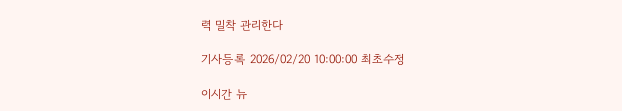력 밀착 관리한다

기사등록 2026/02/20 10:00:00 최초수정

이시간 뉴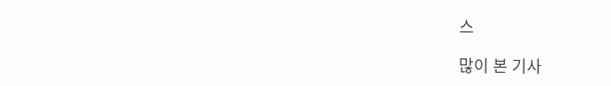스

많이 본 기사